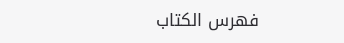فهرس الكتاب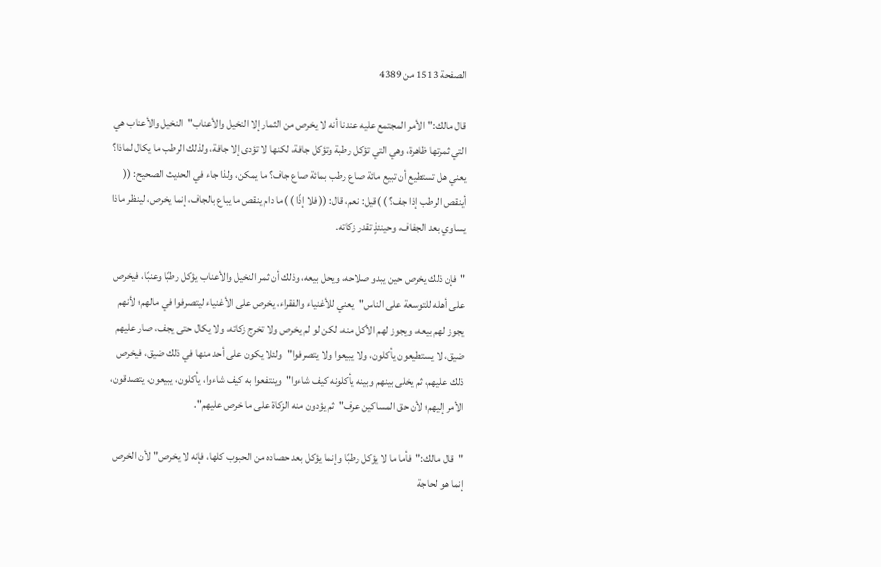الصفحة 1513 من 4389

قال مالك:"الأمر المجتمع عليه عندنا أنه لا يخرص من الثمار إلا النخيل والأعناب"النخيل والأعناب هي التي ثمرتها ظاهرة، وهي التي تؤكل رطبة وتؤكل جافة، لكنها لا تؤدى إلا جافة، ولذلك الرطب ما يكال لماذا؟ يعني هل تستطيع أن تبيع مائة صاع رطب بمائة صاع جاف؟ ما يمكن، ولذا جاء في الحديث الصحيح: (( أينقص الرطب إذا جف؟ ) )قيل: نعم، قال: (( فلا إذًا ) )ما دام ينقص ما يباع بالجاف، إنما يخرص، لينظر ماذا يساوي بعد الجفاف، وحينئذٍ تقدر زكاته.

"فإن ذلك يخرص حين يبدو صلاحه، ويحل بيعه، وذلك أن ثمر النخيل والأعناب يؤكل رطبًا وعنبًا، فيخرص على أهله للتوسعة على الناس"يعني للأغنياء والفقراء، يخرص على الأغنياء ليتصرفوا في مالهم؛ لأنهم يجوز لهم بيعه، ويجوز لهم الأكل منه، لكن لو لم يخرص ولا تخرج زكاته، ولا يكال حتى يجف، صار عليهم ضيق، لا يستطيعون يأكلون، ولا يبيعوا ولا يتصرفوا"ولئلا يكون على أحد منها في ذلك ضيق، فيخرص ذلك عليهم، ثم يخلى بينهم وبينه يأكلونه كيف شاءوا"وينتفعوا به كيف شاءوا، يأكلون، يبيعون، يتصدقون، الأمر إليهم؛ لأن حق المساكين عرف"ثم يؤدون منه الزكاة على ما خرص عليهم".

"قال مالك:"فأما ما لا يؤكل رطبًا وإنما يؤكل بعد حصاده من الحبوب كلها، فإنه لا يخرص"لأن الخرص إنما هو لحاجة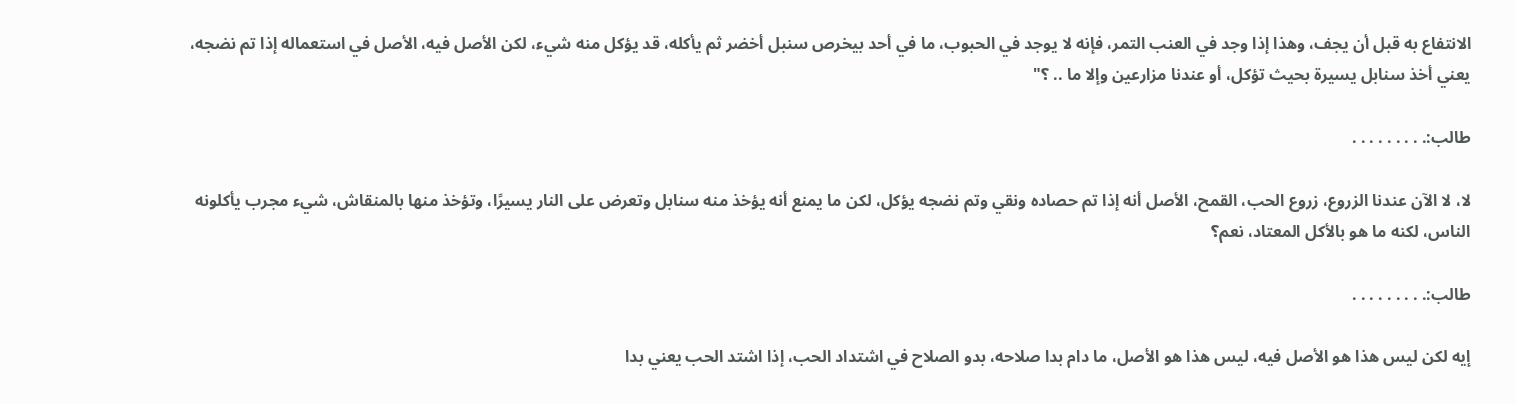الانتفاع به قبل أن يجف، وهذا إذا وجد في العنب التمر، فإنه لا يوجد في الحبوب، ما في أحد بيخرص سنبل أخضر ثم يأكله، قد يؤكل منه شيء، لكن الأصل فيه، الأصل في استعماله إذا تم نضجه، يعني أخذ سنابل يسيرة بحيث تؤكل، أو عندنا مزارعين وإلا ما .. ؟"

طالب:. . . . . . . . .

لا، لا الآن عندنا الزروع، زروع الحب، القمح، الأصل أنه إذا تم حصاده ونقي وتم نضجه يؤكل، لكن ما يمنع أنه يؤخذ منه سنابل وتعرض على النار يسيرًا، وتؤخذ منها بالمنقاش، شيء مجرب يأكلونه الناس، لكنه ما هو بالأكل المعتاد، نعم؟

طالب:. . . . . . . . .

إيه لكن ليس هذا هو الأصل فيه، ليس هذا هو الأصل، ما دام بدا صلاحه، بدو الصلاح في اشتداد الحب، إذا اشتد الحب يعني بدا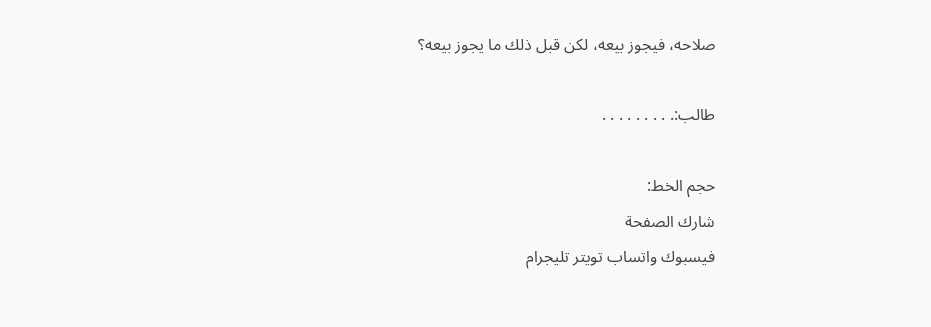صلاحه، فيجوز بيعه، لكن قبل ذلك ما يجوز بيعه؟

طالب:. . . . . . . . .

حجم الخط:
شارك الصفحة
فيسبوك واتساب تويتر تليجرام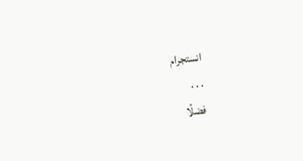انستجرام
. . .
فضلًا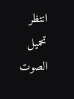انتظر تحميل الصوت